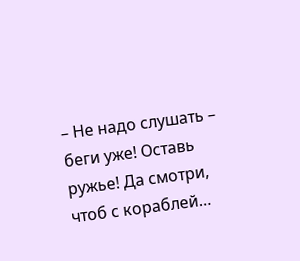– Не надо слушать – беги уже! Оставь ружье! Да смотри, чтоб с кораблей…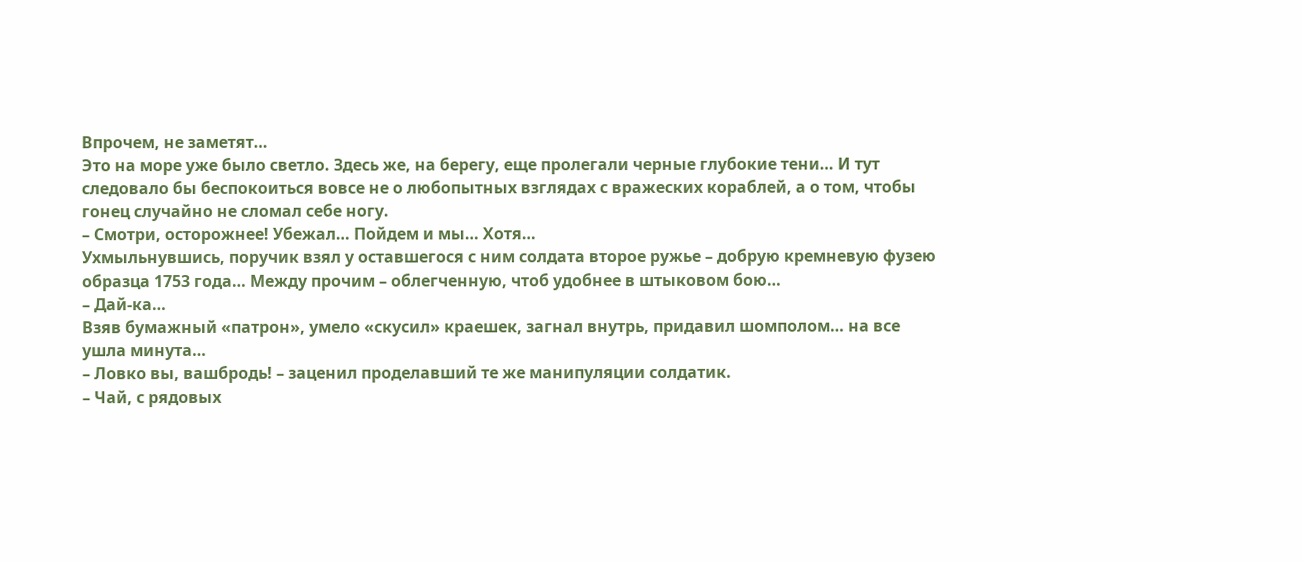Впрочем, не заметят…
Это на море уже было светло. Здесь же, на берегу, еще пролегали черные глубокие тени… И тут следовало бы беспокоиться вовсе не о любопытных взглядах с вражеских кораблей, а о том, чтобы гонец случайно не сломал себе ногу.
– Смотри, осторожнее! Убежал… Пойдем и мы… Хотя…
Ухмыльнувшись, поручик взял у оставшегося с ним солдата второе ружье – добрую кремневую фузею образца 1753 года… Между прочим – облегченную, чтоб удобнее в штыковом бою…
– Дай-ка…
Взяв бумажный «патрон», умело «скусил» краешек, загнал внутрь, придавил шомполом… на все ушла минута…
– Ловко вы, вашбродь! – заценил проделавший те же манипуляции солдатик.
– Чай, с рядовых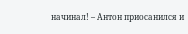начинал! – Антон приосанился и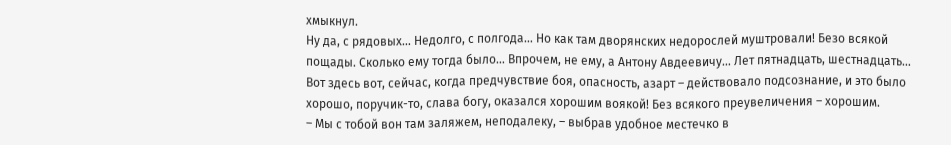хмыкнул.
Ну да, с рядовых… Недолго, с полгода… Но как там дворянских недорослей муштровали! Безо всякой пощады. Сколько ему тогда было… Впрочем, не ему, а Антону Авдеевичу… Лет пятнадцать, шестнадцать…
Вот здесь вот, сейчас, когда предчувствие боя, опасность, азарт – действовало подсознание, и это было хорошо, поручик-то, слава богу, оказался хорошим воякой! Без всякого преувеличения – хорошим.
– Мы с тобой вон там заляжем, неподалеку, – выбрав удобное местечко в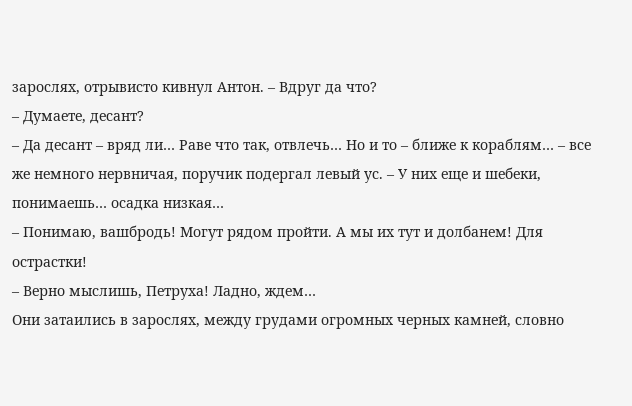зарослях, отрывисто кивнул Антон. – Вдруг да что?
– Думаете, десант?
– Да десант – вряд ли… Раве что так, отвлечь… Но и то – ближе к кораблям… – все же немного нервничая, поручик подергал левый ус. – У них еще и шебеки, понимаешь… осадка низкая…
– Понимаю, вашбродь! Могут рядом пройти. А мы их тут и долбанем! Для острастки!
– Верно мыслишь, Петруха! Ладно, ждем…
Они затаились в зарослях, между грудами огромных черных камней, словно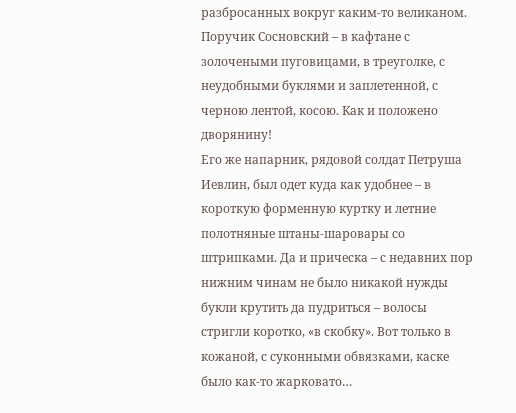разбросанных вокруг каким-то великаном. Поручик Сосновский – в кафтане с золочеными пуговицами, в треуголке, с неудобными буклями и заплетенной, с черною лентой, косою. Как и положено дворянину!
Его же напарник, рядовой солдат Петруша Иевлин, был одет куда как удобнее – в короткую форменную куртку и летние полотняные штаны-шаровары со штрипками. Да и прическа – с недавних пор нижним чинам не было никакой нужды букли крутить да пудриться – волосы стригли коротко, «в скобку». Вот только в кожаной, с суконными обвязками, каске было как-то жарковато…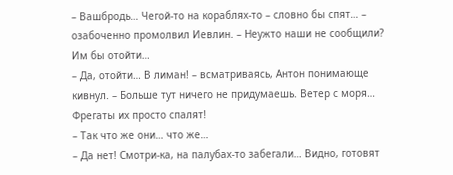– Вашбродь… Чегой-то на кораблях-то – словно бы спят… – озабоченно промолвил Иевлин. – Неужто наши не сообщили? Им бы отойти…
– Да, отойти… В лиман! – всматриваясь, Антон понимающе кивнул. – Больше тут ничего не придумаешь. Ветер с моря… Фрегаты их просто спалят!
– Так что же они… что же…
– Да нет! Смотри-ка, на палубах-то забегали… Видно, готовят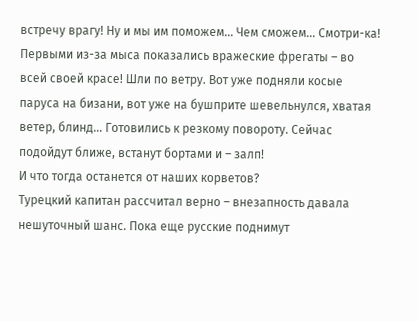встречу врагу! Ну и мы им поможем… Чем сможем… Смотри-ка!
Первыми из-за мыса показались вражеские фрегаты – во всей своей красе! Шли по ветру. Вот уже подняли косые паруса на бизани, вот уже на бушприте шевельнулся, хватая ветер, блинд… Готовились к резкому повороту. Сейчас подойдут ближе, встанут бортами и – залп!
И что тогда останется от наших корветов?
Турецкий капитан рассчитал верно – внезапность давала нешуточный шанс. Пока еще русские поднимут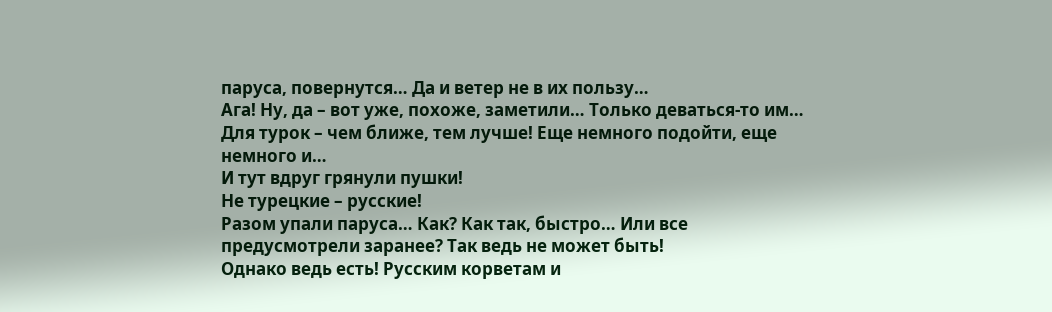паруса, повернутся… Да и ветер не в их пользу…
Ага! Ну, да – вот уже, похоже, заметили… Только деваться-то им…
Для турок – чем ближе, тем лучше! Еще немного подойти, еще немного и…
И тут вдруг грянули пушки!
Не турецкие – русские!
Разом упали паруса… Как? Как так, быстро… Или все предусмотрели заранее? Так ведь не может быть!
Однако ведь есть! Русским корветам и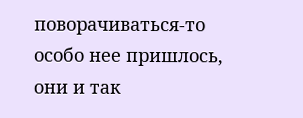поворачиваться-то особо нее пришлось, они и так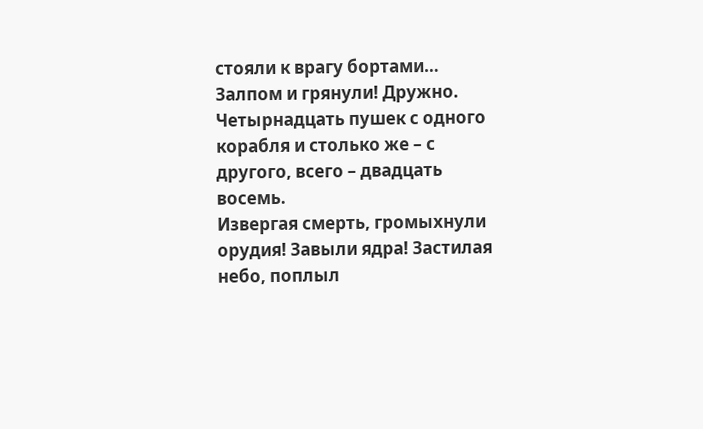стояли к врагу бортами… Залпом и грянули! Дружно. Четырнадцать пушек с одного корабля и столько же – с другого, всего – двадцать восемь.
Извергая смерть, громыхнули орудия! Завыли ядра! Застилая небо, поплыл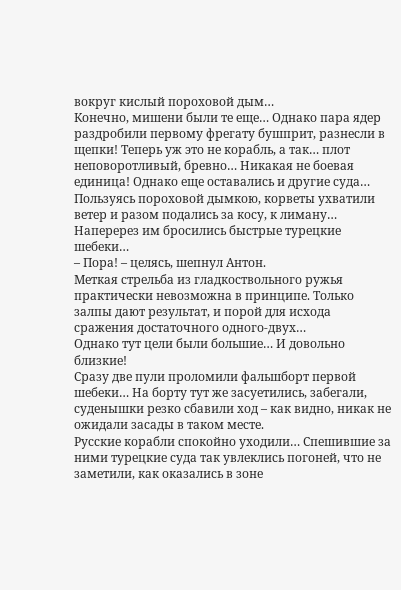вокруг кислый пороховой дым…
Конечно, мишени были те еще… Однако пара ядер раздробили первому фрегату бушприт, разнесли в щепки! Теперь уж это не корабль, а так… плот неповоротливый, бревно… Никакая не боевая единица! Однако еще оставались и другие суда…
Пользуясь пороховой дымкою, корветы ухватили ветер и разом подались за косу, к лиману…
Наперерез им бросились быстрые турецкие шебеки…
– Пора! – целясь, шепнул Антон.
Меткая стрельба из гладкоствольного ружья практически невозможна в принципе. Только залпы дают результат, и порой для исхода сражения достаточного одного-двух…
Однако тут цели были большие… И довольно близкие!
Сразу две пули проломили фальшборт первой шебеки… На борту тут же засуетились, забегали, суденышки резко сбавили ход – как видно, никак не ожидали засады в таком месте.
Русские корабли спокойно уходили… Спешившие за ними турецкие суда так увлеклись погоней, что не заметили, как оказались в зоне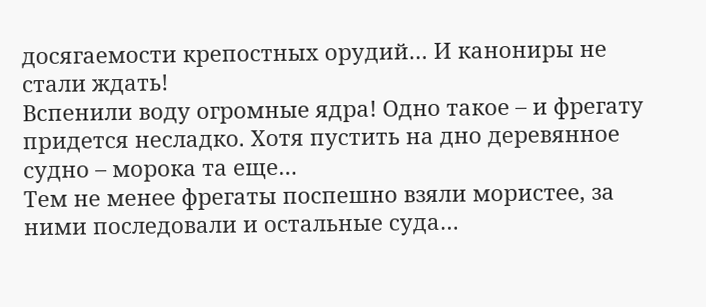досягаемости крепостных орудий… И канониры не стали ждать!
Вспенили воду огромные ядра! Одно такое – и фрегату придется несладко. Хотя пустить на дно деревянное судно – морока та еще…
Тем не менее фрегаты поспешно взяли мористее, за ними последовали и остальные суда…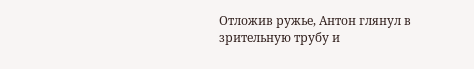Отложив ружье, Антон глянул в зрительную трубу и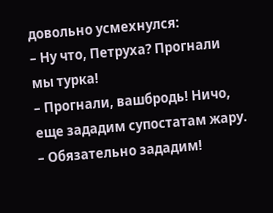довольно усмехнулся:
– Ну что, Петруха? Прогнали мы турка!
– Прогнали, вашбродь! Ничо, еще зададим супостатам жару.
– Обязательно зададим!